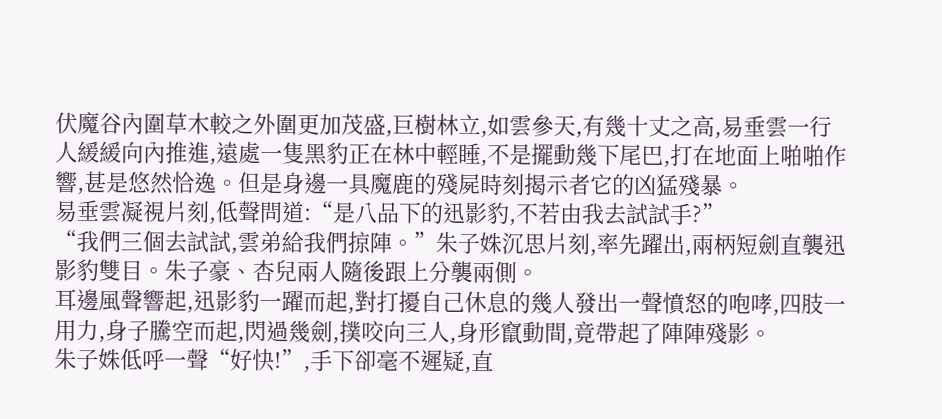伏魔谷內圍草木較之外圍更加茂盛,巨樹林立,如雲參天,有幾十丈之高,易垂雲一行人緩緩向內推進,遠處一隻黑豹正在林中輕睡,不是擺動幾下尾巴,打在地面上啪啪作響,甚是悠然恰逸。但是身邊一具魔鹿的殘屍時刻揭示者它的凶猛殘暴。
易垂雲凝視片刻,低聲問道:“是八品下的迅影豹,不若由我去試試手?”
“我們三個去試試,雲弟給我們掠陣。”朱子姝沉思片刻,率先躍出,兩柄短劍直襲迅影豹雙目。朱子豪、杏兒兩人隨後跟上分襲兩側。
耳邊風聲響起,迅影豹一躍而起,對打擾自己休息的幾人發出一聲憤怒的咆哮,四肢一用力,身子騰空而起,閃過幾劍,撲咬向三人,身形竄動間,竟帶起了陣陣殘影。
朱子姝低呼一聲“好快!”,手下卻毫不遲疑,直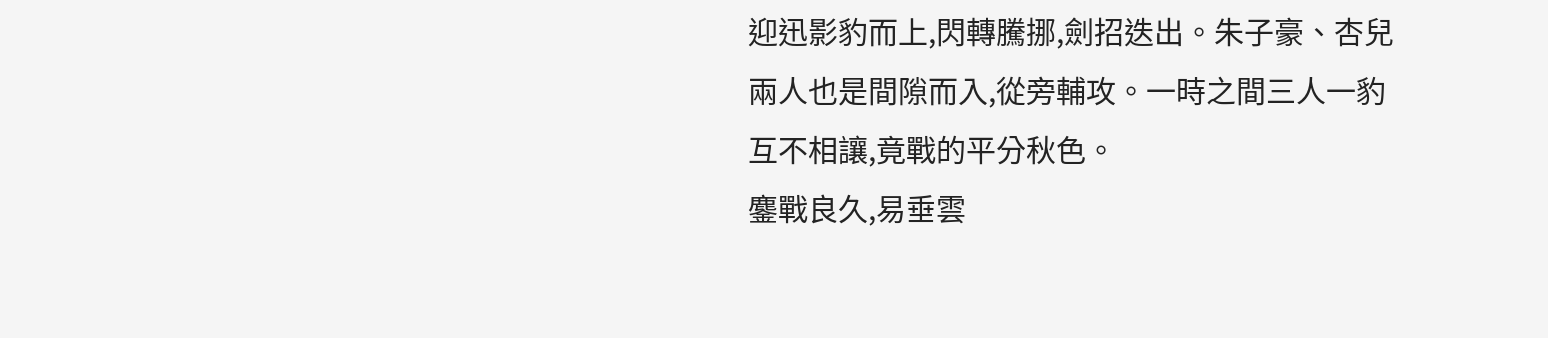迎迅影豹而上,閃轉騰挪,劍招迭出。朱子豪、杏兒兩人也是間隙而入,從旁輔攻。一時之間三人一豹互不相讓,竟戰的平分秋色。
鏖戰良久,易垂雲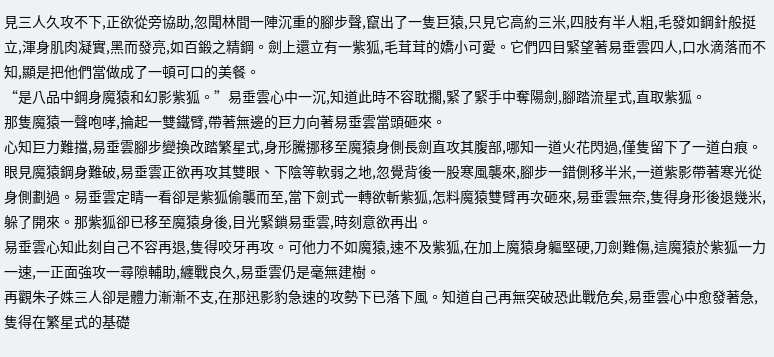見三人久攻不下,正欲從旁協助,忽聞林間一陣沉重的腳步聲,竄出了一隻巨猿,只見它高約三米,四肢有半人粗,毛發如鋼針般挺立,渾身肌肉凝實,黑而發亮,如百鍛之精鋼。劍上還立有一紫狐,毛茸茸的嬌小可愛。它們四目緊望著易垂雲四人,口水滴落而不知,顯是把他們當做成了一頓可口的美餐。
“是八品中鋼身魔猿和幻影紫狐。”易垂雲心中一沉,知道此時不容耽擱,緊了緊手中奪陽劍,腳踏流星式,直取紫狐。
那隻魔猿一聲咆哮,掄起一雙鐵臂,帶著無邊的巨力向著易垂雲當頭砸來。
心知巨力難擋,易垂雲腳步變換改踏繁星式,身形騰挪移至魔猿身側長劍直攻其腹部,哪知一道火花閃過,僅隻留下了一道白痕。眼見魔猿鋼身難破,易垂雲正欲再攻其雙眼、下陰等軟弱之地,忽覺背後一股寒風襲來,腳步一錯側移半米,一道紫影帶著寒光從身側劃過。易垂雲定睛一看卻是紫狐偷襲而至,當下劍式一轉欲斬紫狐,怎料魔猿雙臂再次砸來,易垂雲無奈,隻得身形後退幾米,躲了開來。那紫狐卻已移至魔猿身後,目光緊鎖易垂雲,時刻意欲再出。
易垂雲心知此刻自己不容再退,隻得咬牙再攻。可他力不如魔猿,速不及紫狐,在加上魔猿身軀堅硬,刀劍難傷,這魔猿於紫狐一力一速,一正面強攻一尋隙輔助,纏戰良久,易垂雲仍是毫無建樹。
再觀朱子姝三人卻是體力漸漸不支,在那迅影豹急速的攻勢下已落下風。知道自己再無突破恐此戰危矣,易垂雲心中愈發著急,隻得在繁星式的基礎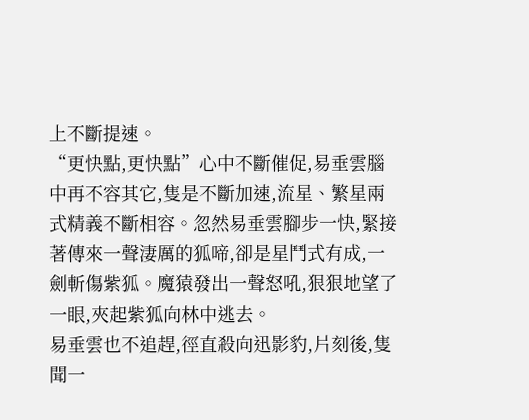上不斷提速。
“更快點,更快點”心中不斷催促,易垂雲腦中再不容其它,隻是不斷加速,流星、繁星兩式精義不斷相容。忽然易垂雲腳步一快,緊接著傳來一聲淒厲的狐啼,卻是星鬥式有成,一劍斬傷紫狐。魔猿發出一聲怒吼,狠狠地望了一眼,夾起紫狐向林中逃去。
易垂雲也不追趕,徑直殺向迅影豹,片刻後,隻聞一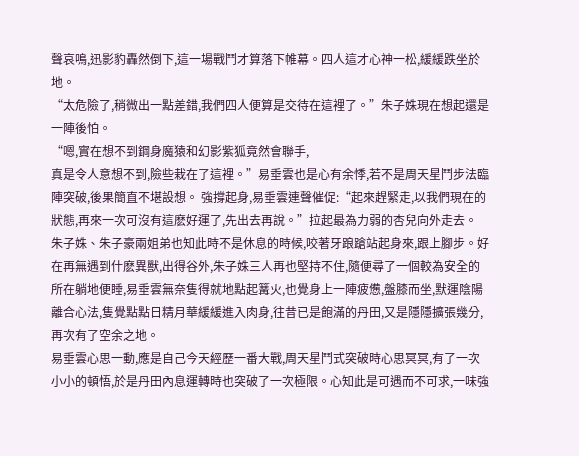聲哀鳴,迅影豹轟然倒下,這一場戰鬥才算落下帷幕。四人這才心神一松,緩緩跌坐於地。
“太危險了,稍微出一點差錯,我們四人便算是交待在這裡了。”朱子姝現在想起還是一陣後怕。
“嗯,實在想不到鋼身魔猿和幻影紫狐竟然會聯手,
真是令人意想不到,險些栽在了這裡。”易垂雲也是心有余悸,若不是周天星鬥步法臨陣突破,後果簡直不堪設想。 強撐起身,易垂雲連聲催促:“起來趕緊走,以我們現在的狀態,再來一次可沒有這麽好運了,先出去再說。”拉起最為力弱的杏兒向外走去。
朱子姝、朱子豪兩姐弟也知此時不是休息的時候,咬著牙踉蹌站起身來,跟上腳步。好在再無遇到什麽異獸,出得谷外,朱子姝三人再也堅持不住,隨便尋了一個較為安全的所在躺地便睡,易垂雲無奈隻得就地點起篝火,也覺身上一陣疲憊,盤膝而坐,默運陰陽離合心法,隻覺點點日精月華緩緩進入肉身,往昔已是飽滿的丹田,又是隱隱擴張幾分,再次有了空余之地。
易垂雲心思一動,應是自己今天經歷一番大戰,周天星鬥式突破時心思冥冥,有了一次小小的頓悟,於是丹田內息運轉時也突破了一次極限。心知此是可遇而不可求,一味強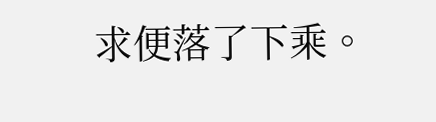求便落了下乘。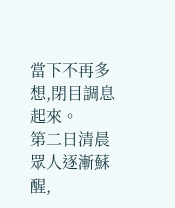當下不再多想,閉目調息起來。
第二日清晨眾人逐漸蘇醒,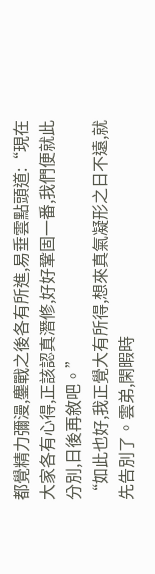都覺精力彌漫,鏖戰之後各有所進,易垂雲點頭道:“現在大家各有心得,正該認真潛修,好好鞏固一番,我們便就此分別,日後再敘吧。”
“如此也好,我正覺大有所得,想來真氣凝形之日不遠,就先告別了。雲弟,閑暇時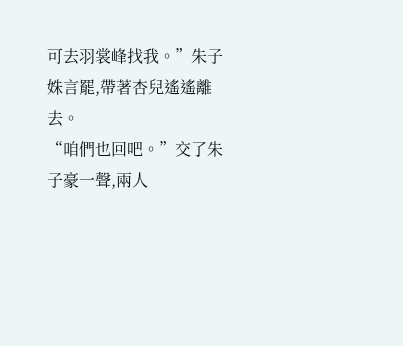可去羽裳峰找我。”朱子姝言罷,帶著杏兒遙遙離去。
“咱們也回吧。”交了朱子豪一聲,兩人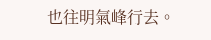也往明氣峰行去。